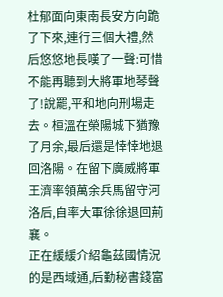杜郁面向東南長安方向跪了下來,連行三個大禮,然后悠悠地長嘆了一聲:可惜不能再聽到大將軍地琴聲了!說罷,平和地向刑場走去。桓溫在榮陽城下猶豫了月余,最后還是悻悻地退回洛陽。在留下廣威將軍王濟率領萬余兵馬留守河洛后,自率大軍徐徐退回荊襄。
正在緩緩介紹龜茲國情況的是西域通,后勤秘書錢富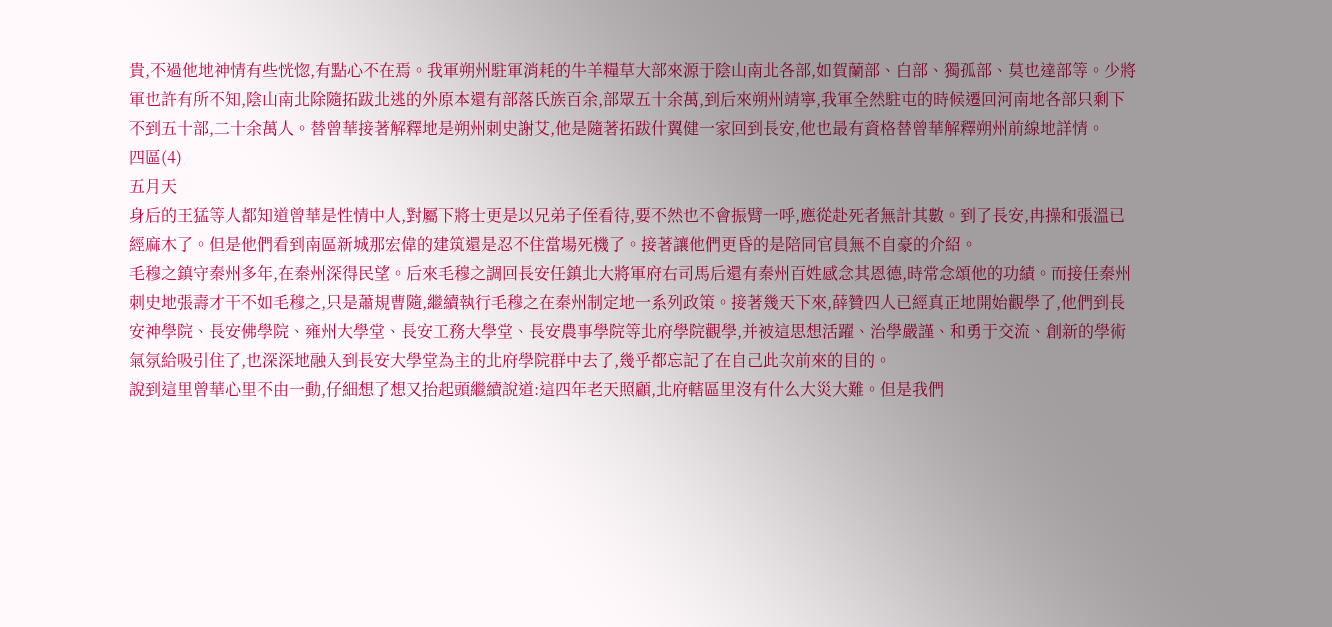貴,不過他地神情有些恍惚,有點心不在焉。我軍朔州駐軍消耗的牛羊糧草大部來源于陰山南北各部,如賀蘭部、白部、獨孤部、莫也達部等。少將軍也許有所不知,陰山南北除隨拓跋北逃的外原本還有部落氏族百余,部眾五十余萬,到后來朔州靖寧,我軍全然駐屯的時候遷回河南地各部只剩下不到五十部,二十余萬人。替曾華接著解釋地是朔州刺史謝艾,他是隨著拓跋什翼健一家回到長安,他也最有資格替曾華解釋朔州前線地詳情。
四區(4)
五月天
身后的王猛等人都知道曾華是性情中人,對屬下將士更是以兄弟子侄看待,要不然也不會振臂一呼,應從赴死者無計其數。到了長安,冉操和張溫已經麻木了。但是他們看到南區新城那宏偉的建筑還是忍不住當場死機了。接著讓他們更昏的是陪同官員無不自豪的介紹。
毛穆之鎮守秦州多年,在秦州深得民望。后來毛穆之調回長安任鎮北大將軍府右司馬后還有秦州百姓感念其恩德,時常念頌他的功績。而接任秦州刺史地張壽才干不如毛穆之,只是蕭規曹隨,繼續執行毛穆之在秦州制定地一系列政策。接著幾天下來,薛贊四人已經真正地開始觀學了,他們到長安神學院、長安佛學院、雍州大學堂、長安工務大學堂、長安農事學院等北府學院觀學,并被這思想活躍、治學嚴謹、和勇于交流、創新的學術氣氛給吸引住了,也深深地融入到長安大學堂為主的北府學院群中去了,幾乎都忘記了在自己此次前來的目的。
說到這里曾華心里不由一動,仔細想了想又抬起頭繼續說道:這四年老天照顧,北府轄區里沒有什么大災大難。但是我們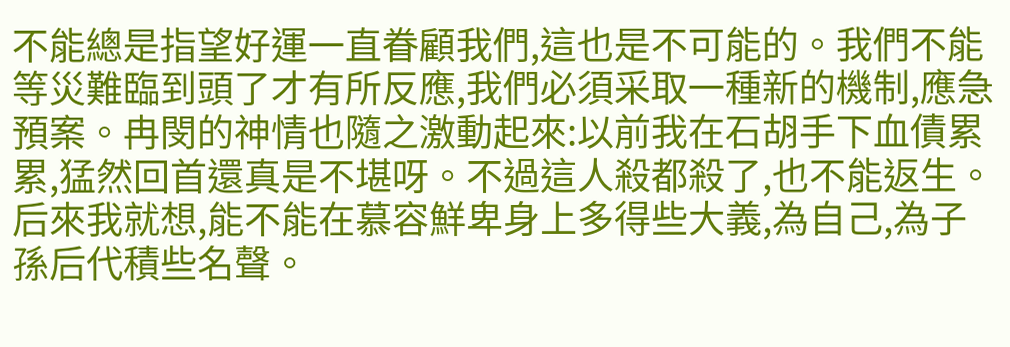不能總是指望好運一直眷顧我們,這也是不可能的。我們不能等災難臨到頭了才有所反應,我們必須采取一種新的機制,應急預案。冉閔的神情也隨之激動起來:以前我在石胡手下血債累累,猛然回首還真是不堪呀。不過這人殺都殺了,也不能返生。后來我就想,能不能在慕容鮮卑身上多得些大義,為自己,為子孫后代積些名聲。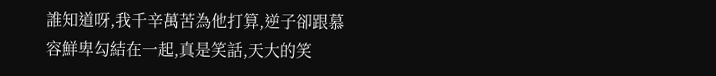誰知道呀,我千辛萬苦為他打算,逆子卻跟慕容鮮卑勾結在一起,真是笑話,天大的笑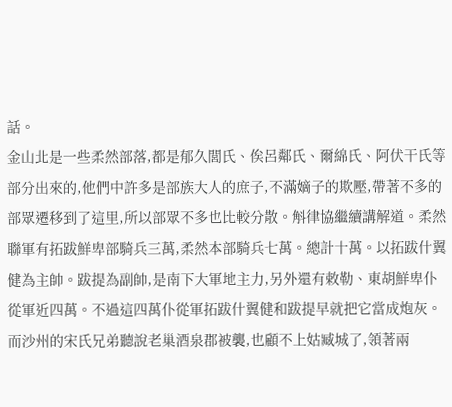話。
金山北是一些柔然部落,都是郁久閭氏、俟呂鄰氏、爾綿氏、阿伏干氏等部分出來的,他們中許多是部族大人的庶子,不滿嫡子的欺壓,帶著不多的部眾遷移到了這里,所以部眾不多也比較分散。斛律協繼續講解道。柔然聯軍有拓跋鮮卑部騎兵三萬,柔然本部騎兵七萬。總計十萬。以拓跋什翼健為主帥。跋提為副帥,是南下大軍地主力,另外還有敕勒、東胡鮮卑仆從軍近四萬。不過這四萬仆從軍拓跋什翼健和跋提早就把它當成炮灰。
而沙州的宋氏兄弟聽說老巢酒泉郡被襲,也顧不上姑臧城了,領著兩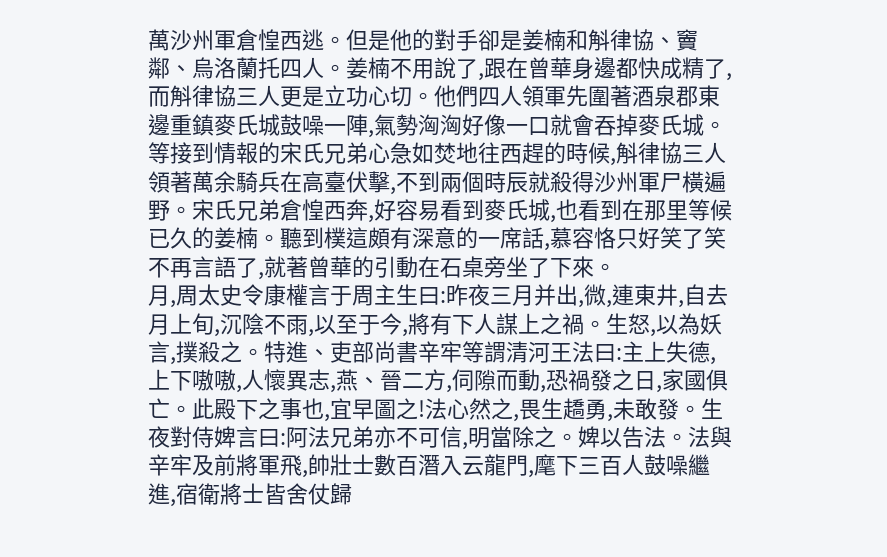萬沙州軍倉惶西逃。但是他的對手卻是姜楠和斛律協、竇鄰、烏洛蘭托四人。姜楠不用說了,跟在曾華身邊都快成精了,而斛律協三人更是立功心切。他們四人領軍先圍著酒泉郡東邊重鎮麥氏城鼓噪一陣,氣勢洶洶好像一口就會吞掉麥氏城。等接到情報的宋氏兄弟心急如焚地往西趕的時候,斛律協三人領著萬余騎兵在高臺伏擊,不到兩個時辰就殺得沙州軍尸橫遍野。宋氏兄弟倉惶西奔,好容易看到麥氏城,也看到在那里等候已久的姜楠。聽到樸這頗有深意的一席話,慕容恪只好笑了笑不再言語了,就著曾華的引動在石桌旁坐了下來。
月,周太史令康權言于周主生曰:昨夜三月并出,微,連東井,自去月上旬,沉陰不雨,以至于今,將有下人謀上之禍。生怒,以為妖言,撲殺之。特進、吏部尚書辛牢等謂清河王法曰:主上失德,上下嗷嗷,人懷異志,燕、晉二方,伺隙而動,恐禍發之日,家國俱亡。此殿下之事也,宜早圖之!法心然之,畏生趫勇,未敢發。生夜對侍婢言曰:阿法兄弟亦不可信,明當除之。婢以告法。法與辛牢及前將軍飛,帥壯士數百潛入云龍門,麾下三百人鼓噪繼進,宿衛將士皆舍仗歸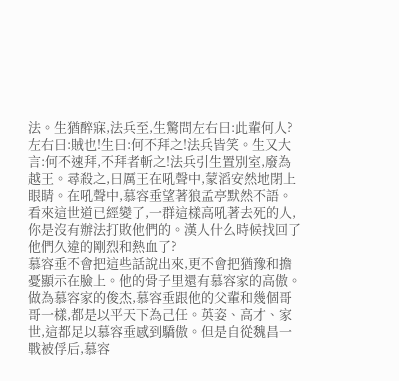法。生猶醉寐,法兵至,生驚問左右曰:此輩何人?左右曰:賊也!生曰:何不拜之!法兵皆笑。生又大言:何不速拜,不拜者斬之!法兵引生置別室,廢為越王。尋殺之,曰厲王在吼聲中,蒙滔安然地閉上眼睛。在吼聲中,慕容垂望著狼孟亭默然不語。看來這世道已經變了,一群這樣高吼著去死的人,你是沒有辦法打敗他們的。漢人什么時候找回了他們久違的剛烈和熱血了?
慕容垂不會把這些話說出來,更不會把猶豫和擔憂顯示在臉上。他的骨子里還有慕容家的高傲。做為慕容家的俊杰,慕容垂跟他的父輩和幾個哥哥一樣,都是以平天下為己任。英姿、高才、家世,這都足以慕容垂感到驕傲。但是自從魏昌一戰被俘后,慕容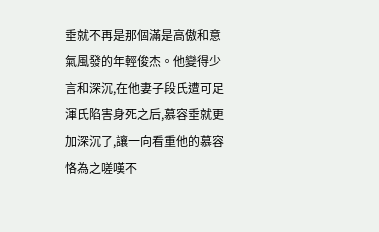垂就不再是那個滿是高傲和意氣風發的年輕俊杰。他變得少言和深沉,在他妻子段氏遭可足渾氏陷害身死之后,慕容垂就更加深沉了,讓一向看重他的慕容恪為之嗟嘆不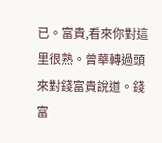已。富貴,看來你對這里很熟。曾華轉過頭來對錢富貴說道。錢富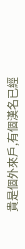貴是個外來戶,有個漢名已經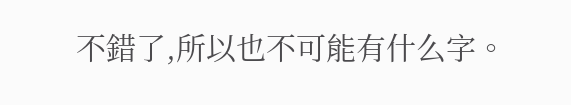不錯了,所以也不可能有什么字。